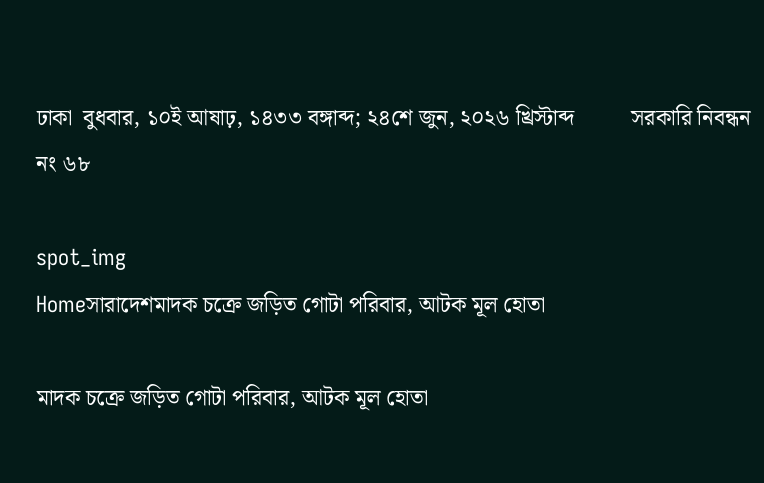ঢাকা  বুধবার, ১০ই আষাঢ়, ১৪৩৩ বঙ্গাব্দ; ২৪শে জুন, ২০২৬ খ্রিস্টাব্দ          সরকারি নিবন্ধন নং ৬৮

spot_img
Homeসারাদেশমাদক চক্রে জড়িত গোটা পরিবার, আটক মূল হোতা

মাদক চক্রে জড়িত গোটা পরিবার, আটক মূল হোতা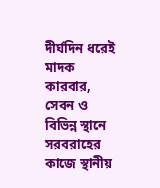দীর্ঘদিন ধরেই মাদক কারবার, সেবন ও বিভিন্ন স্থানে সরবরাহের কাজে স্থানীয়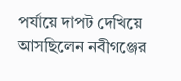পর্যায়ে দাপট দেখিয়ে আসছিলেন নবীগঞ্জের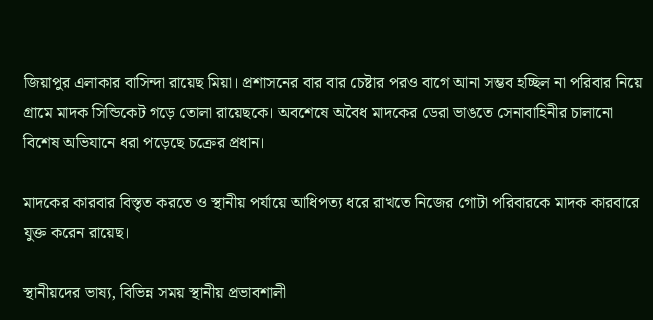জিয়াপুর এলাকার বাসিন্দা রায়েছ মিয়া। প্রশাসনের বার বার চেষ্টার পরও বাগে আনা সম্ভব হচ্ছিল না পরিবার নিয়ে গ্রামে মাদক সিন্ডিকেট গড়ে তোলা রায়েছকে। অবশেষে অবৈধ মাদকের ডেরা ভাঙতে সেনাবাহিনীর চালানো বিশেষ অভিযানে ধরা পড়েছে চক্রের প্রধান।

মাদকের কারবার বিস্তৃত করতে ও স্থানীয় পর্যায়ে আধিপত্য ধরে রাখতে নিজের গোটা পরিবারকে মাদক কারবারে যুক্ত করেন রায়েছ।

স্থানীয়দের ভাষ্য, বিভিন্ন সময় স্থানীয় প্রভাবশালী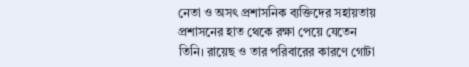নেতা ও অসৎ প্রশাসনিক ব্যক্তিদের সহায়তায় প্রশাসনের হাত থেকে রক্ষা পেয়ে যেতেন তিনি। রায়েছ ও তার পরিবারের কারণে গোটা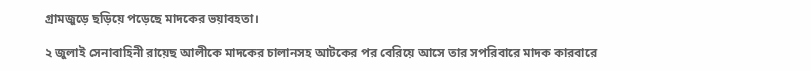গ্রামজুড়ে ছড়িয়ে পড়েছে মাদকের ভয়াবহতা।

২ জুলাই সেনাবাহিনী রায়েছ আলীকে মাদকের চালানসহ আটকের পর বেরিয়ে আসে তার সপরিবারে মাদক কারবারে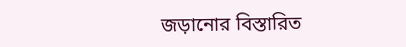জড়ানোর বিস্তারিত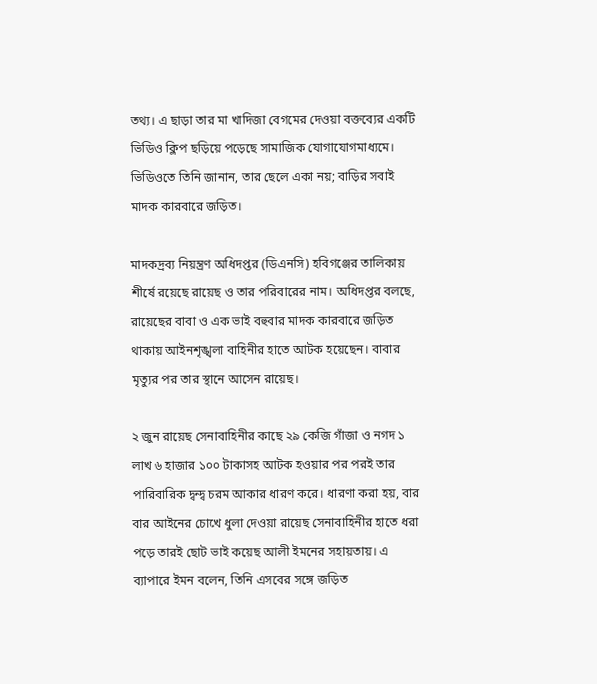তথ্য। এ ছাড়া তার মা খাদিজা বেগমের দেওয়া বক্তব্যের একটি ভিডিও ক্লিপ ছড়িয়ে পড়েছে সামাজিক যোগাযোগমাধ্যমে। ভিডিওতে তিনি জানান, তার ছেলে একা নয়; বাড়ির সবাই মাদক কারবারে জড়িত।

মাদকদ্রব্য নিয়ন্ত্রণ অধিদপ্তর (ডিএনসি) হবিগঞ্জের তালিকায় শীর্ষে রয়েছে রায়েছ ও তার পরিবারের নাম। অধিদপ্তর বলছে, রায়েছের বাবা ও এক ভাই বহুবার মাদক কারবারে জড়িত থাকায় আইনশৃঙ্খলা বাহিনীর হাতে আটক হয়েছেন। বাবার মৃত্যুর পর তার স্থানে আসেন রায়েছ।

২ জুন রায়েছ সেনাবাহিনীর কাছে ২৯ কেজি গাঁজা ও নগদ ১ লাখ ৬ হাজার ১০০ টাকাসহ আটক হওয়ার পর পরই তার পারিবারিক দ্বন্দ্ব চরম আকার ধারণ করে। ধারণা করা হয়, বার বার আইনের চোখে ধুলা দেওয়া রায়েছ সেনাবাহিনীর হাতে ধরা পড়ে তারই ছোট ভাই কয়েছ আলী ইমনের সহায়তায়। এ ব্যাপারে ইমন বলেন, তিনি এসবের সঙ্গে জড়িত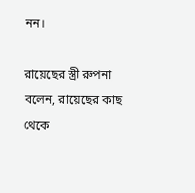নন।

রায়েছের স্ত্রী রুপনা বলেন, রায়েছের কাছ থেকে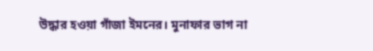উদ্ধার হওয়া গাঁজা ইমনের। মুনাফার ভাগ না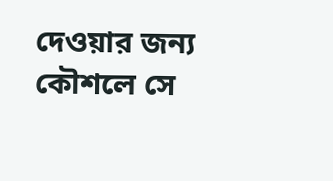দেওয়ার জন্য কৌশলে সে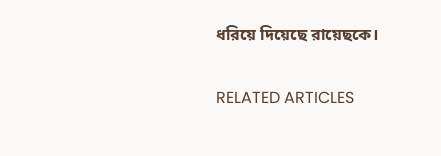ধরিয়ে দিয়েছে রায়েছকে।

RELATED ARTICLES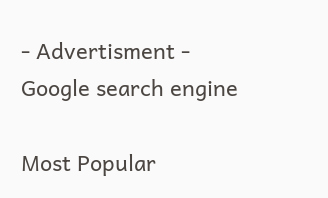- Advertisment -
Google search engine

Most Popular